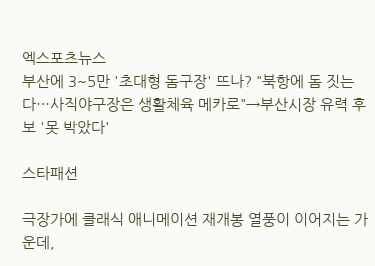엑스포츠뉴스
부산에 3~5만 '초대형 돔구장' 뜨나? "북항에 돔 짓는다…사직야구장은 생활체육 메카로"→부산시장 유력 후보 '못 박았다'

스타패션

극장가에 클래식 애니메이션 재개봉 열풍이 이어지는 가운데,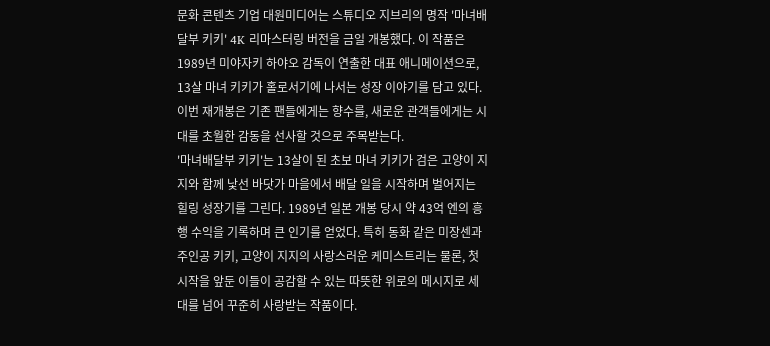문화 콘텐츠 기업 대원미디어는 스튜디오 지브리의 명작 '마녀배달부 키키' 4K 리마스터링 버전을 금일 개봉했다. 이 작품은 1989년 미야자키 하야오 감독이 연출한 대표 애니메이션으로, 13살 마녀 키키가 홀로서기에 나서는 성장 이야기를 담고 있다. 이번 재개봉은 기존 팬들에게는 향수를, 새로운 관객들에게는 시대를 초월한 감동을 선사할 것으로 주목받는다.
'마녀배달부 키키'는 13살이 된 초보 마녀 키키가 검은 고양이 지지와 함께 낯선 바닷가 마을에서 배달 일을 시작하며 벌어지는 힐링 성장기를 그린다. 1989년 일본 개봉 당시 약 43억 엔의 흥행 수익을 기록하며 큰 인기를 얻었다. 특히 동화 같은 미장센과 주인공 키키, 고양이 지지의 사랑스러운 케미스트리는 물론, 첫 시작을 앞둔 이들이 공감할 수 있는 따뜻한 위로의 메시지로 세대를 넘어 꾸준히 사랑받는 작품이다.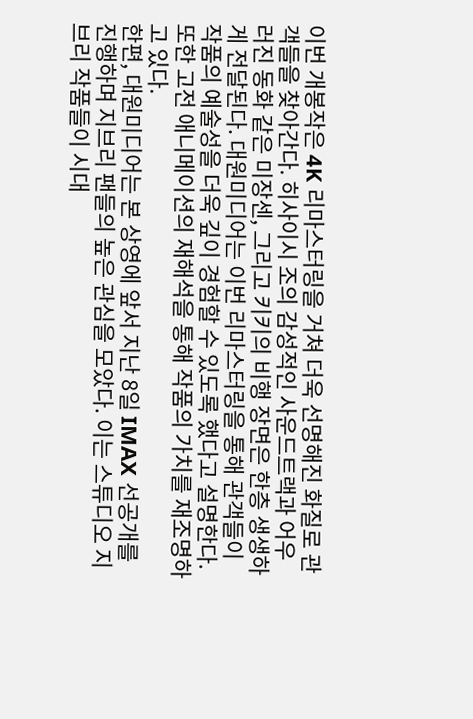이번 개봉작은 4K 리마스터링을 거쳐 더욱 선명해진 화질로 관객들을 찾아간다. 히사이시 조의 감성적인 사운드트랙과 어우러진 동화 같은 미장센, 그리고 키키의 비행 장면은 한층 생생하게 전달된다. 대원미디어는 이번 리마스터링을 통해 관객들이 작품의 예술성을 더욱 깊이 경험할 수 있도록 했다고 설명한다. 또한 고전 애니메이션의 재해석을 통해 작품의 가치를 재조명하고 있다.
한편, 대원미디어는 본 상영에 앞서 지난 8일 IMAX 선공개를 진행하며 지브리 팬들의 높은 관심을 모았다. 이는 스튜디오 지브리 작품들이 시대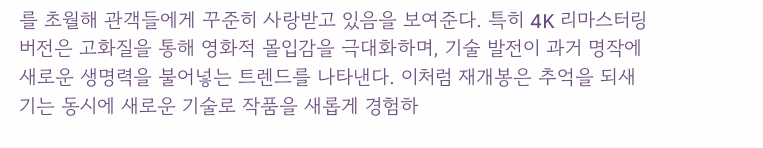를 초월해 관객들에게 꾸준히 사랑받고 있음을 보여준다. 특히 4K 리마스터링 버전은 고화질을 통해 영화적 몰입감을 극대화하며, 기술 발전이 과거 명작에 새로운 생명력을 불어넣는 트렌드를 나타낸다. 이처럼 재개봉은 추억을 되새기는 동시에 새로운 기술로 작품을 새롭게 경험하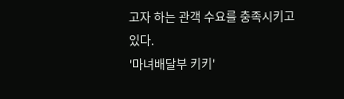고자 하는 관객 수요를 충족시키고 있다.
'마녀배달부 키키'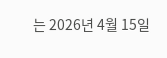는 2026년 4월 15일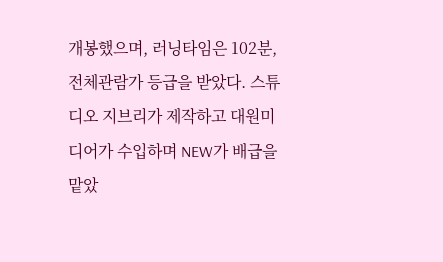개봉했으며, 러닝타임은 102분, 전체관람가 등급을 받았다. 스튜디오 지브리가 제작하고 대원미디어가 수입하며 NEW가 배급을 맡았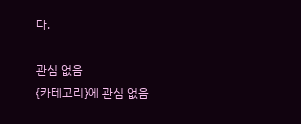다.

관심 없음
{카테고리}에 관심 없음